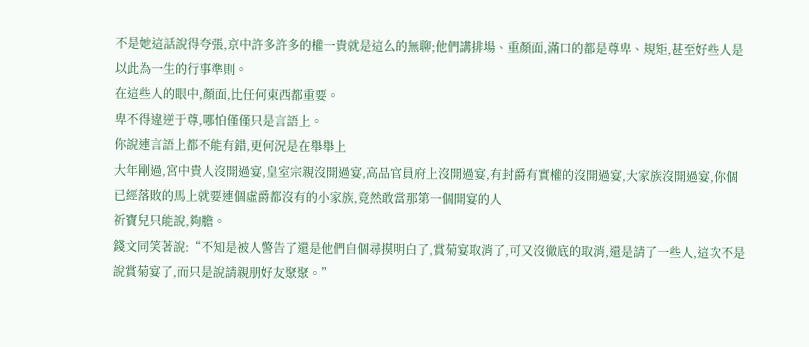不是她這話說得夸張,京中許多許多的權一貴就是這么的無聊;他們講排場、重顏面,滿口的都是尊卑、規矩,甚至好些人是以此為一生的行事準則。
在這些人的眼中,顏面,比任何東西都重要。
卑不得違逆于尊,哪怕僅僅只是言語上。
你說連言語上都不能有錯,更何況是在舉舉上
大年剛過,宮中貴人沒開過宴,皇室宗親沒開過宴,高品官員府上沒開過宴,有封爵有實權的沒開過宴,大家族沒開過宴,你個已經落敗的馬上就要連個虛爵都沒有的小家族,竟然敢當那第一個開宴的人
祈寶兒只能說,夠膽。
錢文同笑著說:“不知是被人警告了還是他們自個尋摸明白了,賞菊宴取消了,可又沒徹底的取消,還是請了一些人,這次不是說賞菊宴了,而只是說請親朋好友聚聚。”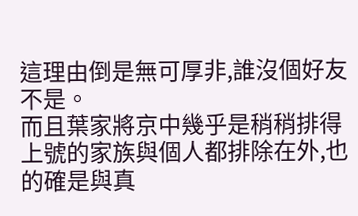這理由倒是無可厚非,誰沒個好友不是。
而且葉家將京中幾乎是稍稍排得上號的家族與個人都排除在外,也的確是與真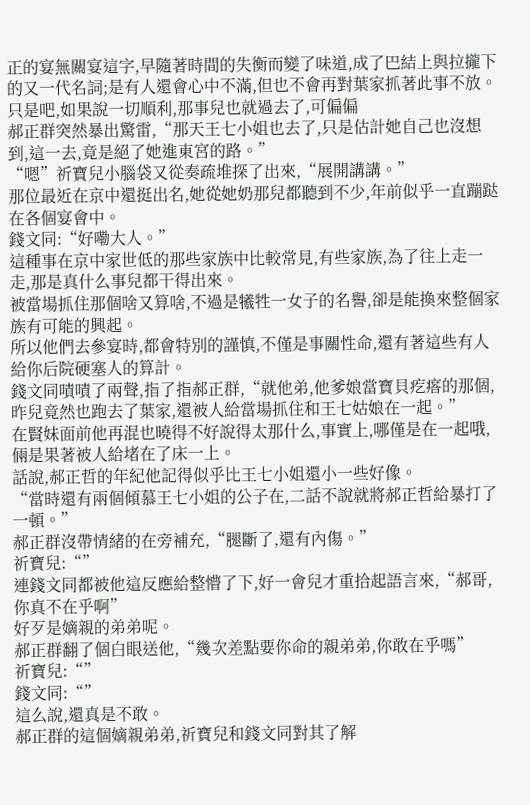正的宴無關宴這字,早隨著時間的失衡而變了味道,成了巴結上與拉攏下的又一代名詞;是有人還會心中不滿,但也不會再對葉家抓著此事不放。
只是吧,如果說一切順利,那事兒也就過去了,可偏偏
郝正群突然暴出驚雷,“那天王七小姐也去了,只是估計她自己也沒想到,這一去,竟是絕了她進東宮的路。”
“嗯”祈寶兒小腦袋又從奏疏堆探了出來,“展開講講。”
那位最近在京中還挺出名,她從她奶那兒都聽到不少,年前似乎一直蹦跶在各個宴會中。
錢文同:“好嘞大人。”
這種事在京中家世低的那些家族中比較常見,有些家族,為了往上走一走,那是真什么事兒都干得出來。
被當場抓住那個啥又算啥,不過是犧牲一女子的名譽,卻是能換來整個家族有可能的興起。
所以他們去參宴時,都會特別的謹慎,不僅是事關性命,還有著這些有人給你后院硬塞人的算計。
錢文同嘖嘖了兩聲,指了指郝正群,“就他弟,他爹娘當寶貝疙瘩的那個,昨兒竟然也跑去了葉家,還被人給當場抓住和王七姑娘在一起。”
在賢妹面前他再混也曉得不好說得太那什么,事實上,哪僅是在一起哦,倆是果著被人給堵在了床一上。
話說,郝正哲的年紀他記得似乎比王七小姐還小一些好像。
“當時還有兩個傾慕王七小姐的公子在,二話不說就將郝正哲給暴打了一頓。”
郝正群沒帶情緒的在旁補充,“腿斷了,還有內傷。”
祈寶兒:“”
連錢文同都被他這反應給整懵了下,好一會兒才重拾起語言來,“郝哥,你真不在乎啊”
好歹是嫡親的弟弟呢。
郝正群翻了個白眼送他,“幾次差點要你命的親弟弟,你敢在乎嗎”
祈寶兒:“”
錢文同:“”
這么說,還真是不敢。
郝正群的這個嫡親弟弟,祈寶兒和錢文同對其了解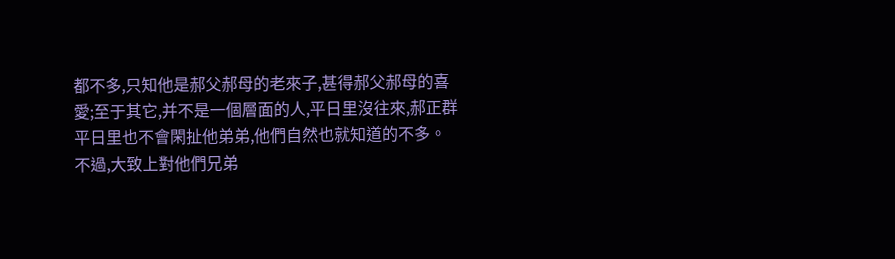都不多,只知他是郝父郝母的老來子,甚得郝父郝母的喜愛;至于其它,并不是一個層面的人,平日里沒往來,郝正群平日里也不會閑扯他弟弟,他們自然也就知道的不多。
不過,大致上對他們兄弟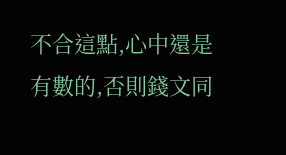不合這點,心中還是有數的,否則錢文同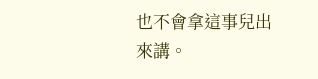也不會拿這事兒出來講。